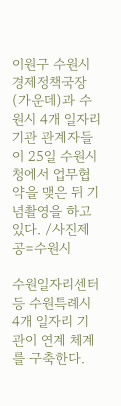이원구 수원시 경제정책국장(가운데)과 수원시 4개 일자리 기관 관계자들이 25일 수원시청에서 업무협약을 맺은 뒤 기념촬영을 하고 있다. /사진제공=수원시

수원일자리센터 등 수원특례시 4개 일자리 기관이 연계 체계를 구축한다.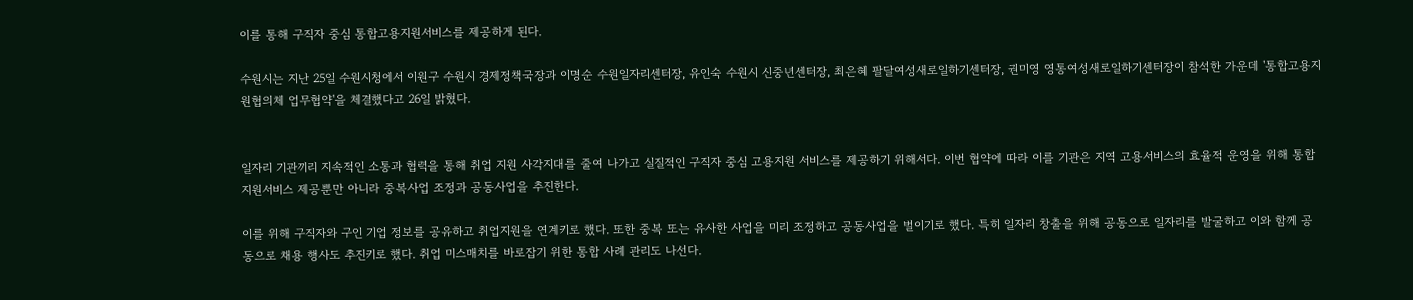이를 통해 구직자 중심 통합고용지원서비스를 제공하게 된다.

수원시는 지난 25일 수원시청에서 이원구 수원시 경제정책국장과 이명순 수원일자리센터장, 유인숙 수원시 신중년센터장, 최은혜 팔달여성새로일하기센터장, 권미영 영통여성새로일하기센터장이 참석한 가운데 '통합고용지원협의체 업무협약'을 체결했다고 26일 밝혔다.


일자리 기관끼리 지속적인 소통과 협력을 통해 취업 지원 사각지대를 줄여 나가고 실질적인 구직자 중심 고용지원 서비스를 제공하기 위해서다. 이번 협약에 따라 이를 기관은 지역 고용서비스의 효율적 운영을 위해 통합지원서비스 제공뿐만 아니라 중복사업 조정과 공동사업을 추진한다.

이를 위해 구직자와 구인 기업 정보를 공유하고 취업지원을 연계키로 했다. 또한 중복 또는 유사한 사업을 미리 조정하고 공동사업을 벌이기로 했다. 특히 일자리 창출을 위해 공동으로 일자리를 발굴하고 이와 함께 공동으로 채용 행사도 추진키로 했다. 취업 미스매치를 바로잡기 위한 통합 사례 관리도 나선다.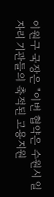이원구 국장은 "이번 협약은 수원시 일자리 기관들의 축적된 고용지원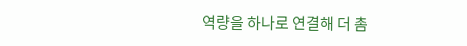역량을 하나로 연결해 더 촘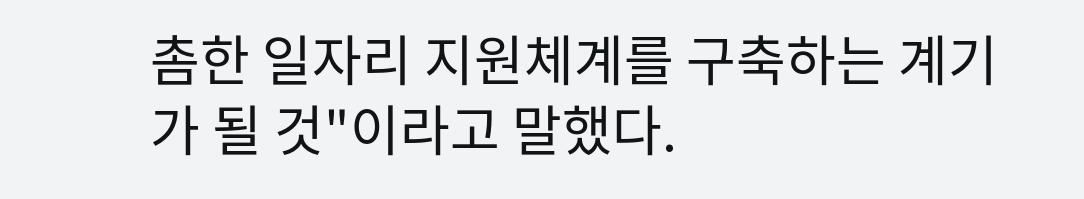촘한 일자리 지원체계를 구축하는 계기가 될 것"이라고 말했다.